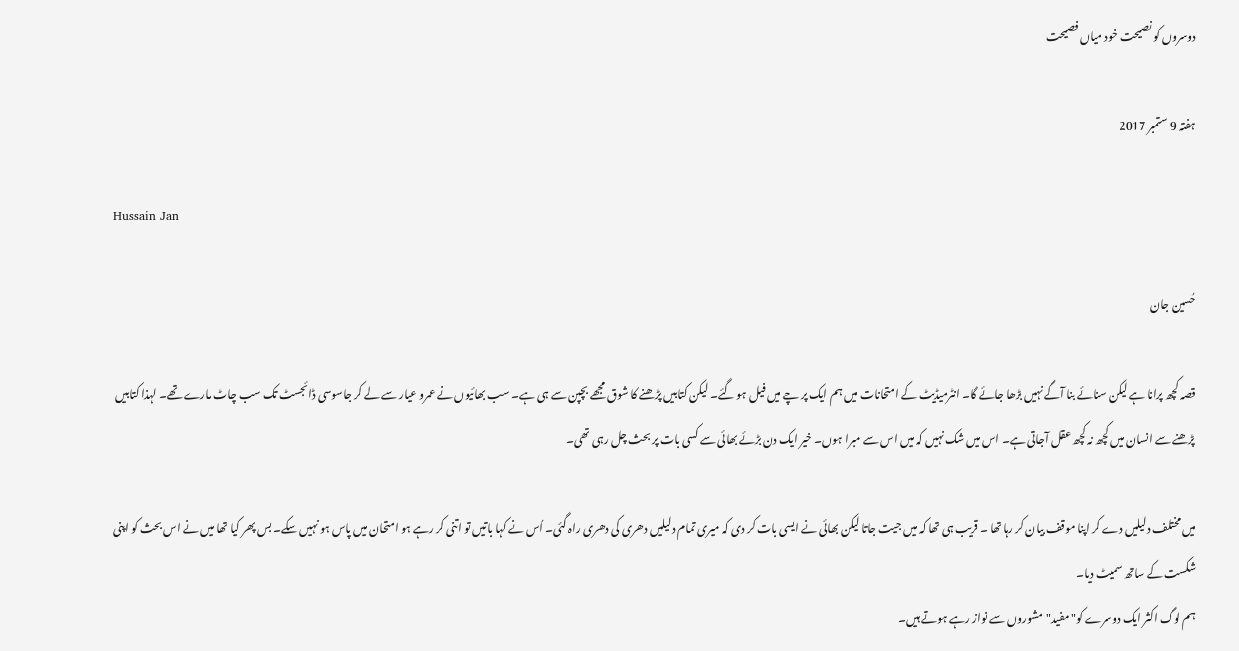دوسروں کو نصیحت خود میاں فصیحت

ہفتہ 9 ستمبر 2017

Hussain Jan

حُسین جان

قصہ کچھ پرانا ہے لیکن سنائے بنا آگے نہیں بڑھا جائے گا۔ انٹرمیڈیٹ کے امتحانات میں ہم ایک پر چے میں فیل ہو گئے۔ لیکن کتابیں پڑھنے کا شوق مجھے بچپن سے ہی ہے۔ سب بھائیوں نے عمرو عیار سے لے کر جاسوسی ڈائجسٹ تک سب چاٹ مارے تھے۔ لہذا کتابیں پڑھنے سے انسان میں کچھ نہ کچھ عقل آجاتی ہے۔ اس میں شک نہیں کہ میں اس سے مبرا ہوں۔ خیر ایک دن بڑئے بھائی سے کسی بات پر بحث چل رہی تھی۔

میں مختلف دلیلیں دے کر اپنا موقف بیان کر رہا تھا ۔ قریب ہی تھا کہ میں جیت جاتا لیکن بھائی نے ایسی بات کر دی کہ میری تمام دلیلیں دھری کی دھری راہ گئی۔ اُس نے کہا باتیں تو اتنی کر رہے ہو امتحان میں پاس ہو نہیں سکے۔ بس پھر کیا تھا میں نے اس بحث کو اپنی شکست کے ساتھ سمیٹ دیا۔
ہم لوگ اکثر ایک دوسرے کو"مفید"مشوروں سے نواز رہے ہوتے ہیں۔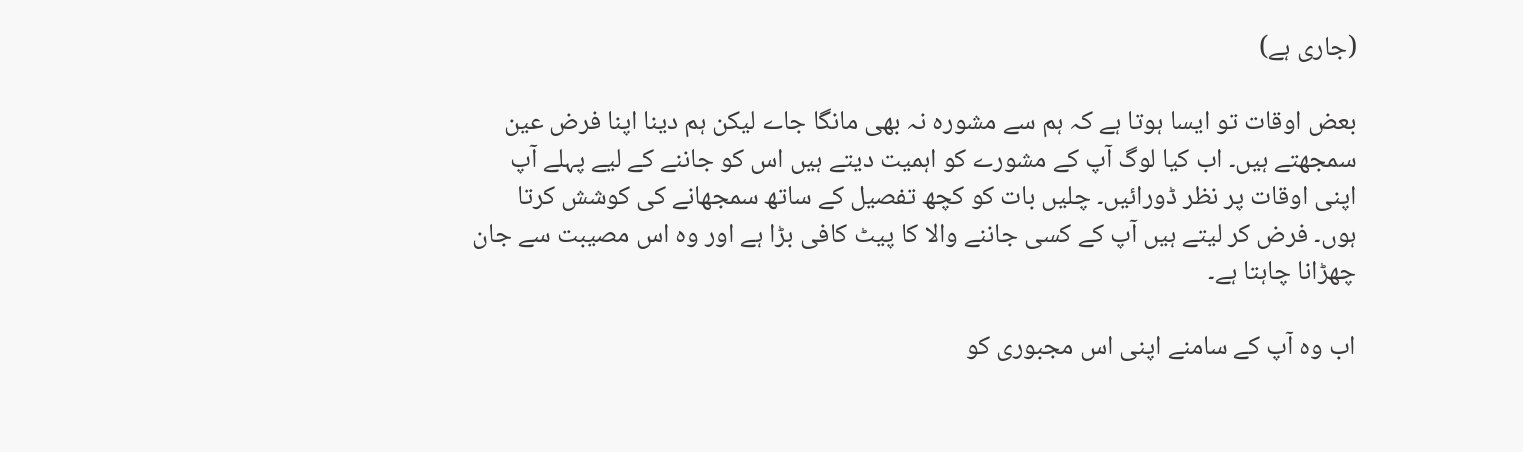(جاری ہے)

بعض اوقات تو ایسا ہوتا ہے کہ ہم سے مشورہ نہ بھی مانگا جاے لیکن ہم دینا اپنا فرض عین سمجھتے ہیں۔ اب کیا لوگ آپ کے مشورے کو اہمیت دیتے ہیں اس کو جاننے کے لیے پہلے آپ اپنی اوقات پر نظر ڈورائیں۔ چلیں بات کو کچھ تفصیل کے ساتھ سمجھانے کی کوشش کرتا ہوں۔ فرض کر لیتے ہیں آپ کے کسی جاننے والا کا پیٹ کافی بڑا ہے اور وہ اس مصیبت سے جان چھڑانا چاہتا ہے۔

اب وہ آپ کے سامنے اپنی اس مجبوری کو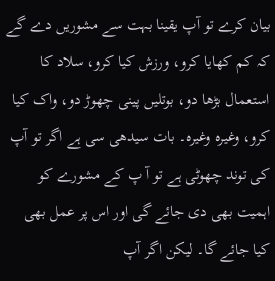بیان کرے تو آپ یقینا بہت سے مشوریں دے گے کہ کم کھایا کرو، ورزش کیا کرو، سلاد کا استعمال بڑھا دو، بوتلیں پینی چھوڑ دو، واک کیا کرو، وغیرہ وغیرہ۔ بات سیدھی سی ہے اگر تو آپ کی توند چھوٹی ہے تو آ پ کے مشورے کو اہمیت بھی دی جائے گی اور اس پر عمل بھی کیا جائے گا۔ لیکن اگر آپ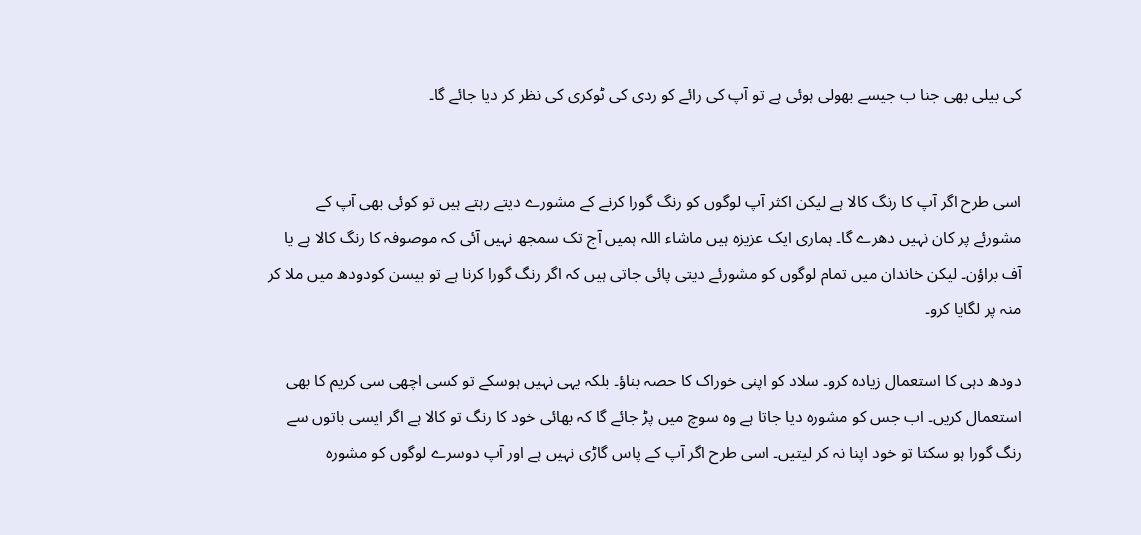کی بیلی بھی جنا ب جیسے بھولی ہوئی ہے تو آپ کی رائے کو ردی کی ٹوکری کی نظر کر دیا جائے گا۔


اسی طرح اگر آپ کا رنگ کالا ہے لیکن اکثر آپ لوگوں کو رنگ گورا کرنے کے مشورے دیتے رہتے ہیں تو کوئی بھی آپ کے مشورئے پر کان نہیں دھرے گا۔ ہماری ایک عزیزہ ہیں ماشاء اللہ ہمیں آج تک سمجھ نہیں آئی کہ موصوفہ کا رنگ کالا ہے یا آف براؤن۔ لیکن خاندان میں تمام لوگوں کو مشورئے دیتی پائی جاتی ہیں کہ اگر رنگ گورا کرنا ہے تو بیسن کودودھ میں ملا کر منہ پر لگایا کرو۔

دودھ دہی کا استعمال زیادہ کرو۔ سلاد کو اپنی خوراک کا حصہ بناؤ۔ بلکہ یہی نہیں ہوسکے تو کسی اچھی سی کریم کا بھی استعمال کریں۔ اب جس کو مشورہ دیا جاتا ہے وہ سوچ میں پڑ جائے گا کہ بھائی خود کا رنگ تو کالا ہے اگر ایسی باتوں سے رنگ گورا ہو سکتا تو خود اپنا نہ کر لیتیں۔ اسی طرح اگر آپ کے پاس گاڑی نہیں ہے اور آپ دوسرے لوگوں کو مشورہ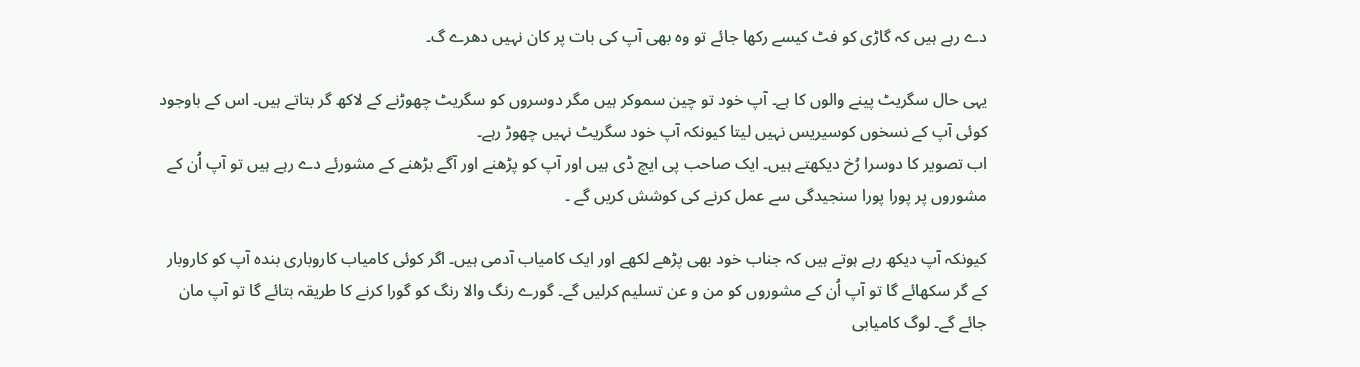دے رہے ہیں کہ گاڑی کو فٹ کیسے رکھا جائے تو وہ بھی آپ کی بات پر کان نہیں دھرے گ۔

یہی حال سگریٹ پینے والوں کا ہے۔ آپ خود تو چین سموکر ہیں مگر دوسروں کو سگریٹ چھوڑنے کے لاکھ گر بتاتے ہیں۔ اس کے باوجود کوئی آپ کے نسخوں کوسیریس نہیں لیتا کیونکہ آپ خود سگریٹ نہیں چھوڑ رہے۔
اب تصویر کا دوسرا رُخ دیکھتے ہیں۔ ایک صاحب پی ایچ ڈی ہیں اور آپ کو پڑھنے اور آگے بڑھنے کے مشورئے دے رہے ہیں تو آپ اُن کے مشوروں پر پورا پورا سنجیدگی سے عمل کرنے کی کوشش کریں گے ۔

کیونکہ آپ دیکھ رہے ہوتے ہیں کہ جناب خود بھی پڑھے لکھے اور ایک کامیاب آدمی ہیں۔ اگر کوئی کامیاب کاروباری بندہ آپ کو کاروبار کے گر سکھائے گا تو آپ اُن کے مشوروں کو من و عن تسلیم کرلیں گے۔ گورے رنگ والا رنگ کو گورا کرنے کا طریقہ بتائے گا تو آپ مان جائے گے۔ لوگ کامیابی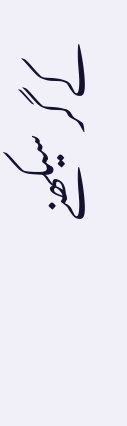کے گر سیکھنے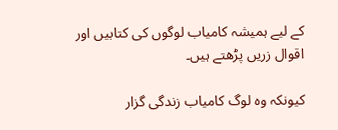کے لیے ہمیشہ کامیاب لوگوں کی کتابیں اور اقوال زریں پڑھتے ہیں۔

کیونکہ وہ لوگ کامیاب زندگی گزار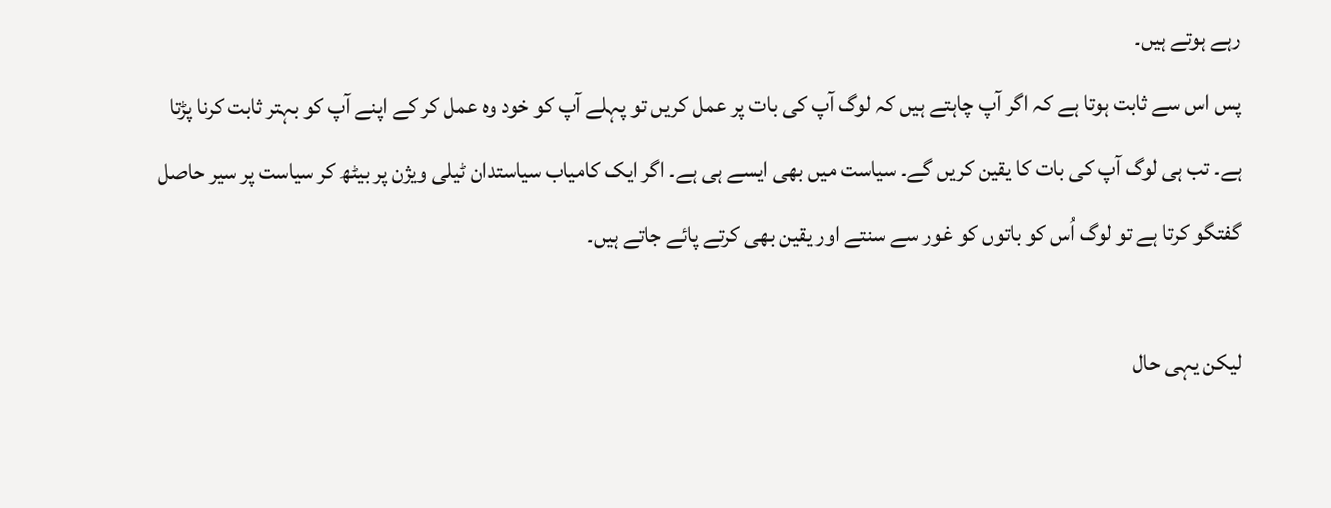رہے ہوتے ہیں۔
پس اس سے ثابت ہوتا ہے کہ اگر آپ چاہتے ہیں کہ لوگ آپ کی بات پر عمل کریں تو پہلے آپ کو خود وہ عمل کر کے اپنے آپ کو بہتر ثابت کرنا پڑتا ہے۔ تب ہی لوگ آپ کی بات کا یقین کریں گے۔ سیاست میں بھی ایسے ہی ہے۔ اگر ایک کامیاب سیاستدان ٹیلی ویژن پر بیٹھ کر سیاست پر سیر حاصل گفتگو کرتا ہے تو لوگ اُس کو باتوں کو غور سے سنتے اور یقین بھی کرتے پائے جاتے ہیں۔

لیکن یہی حال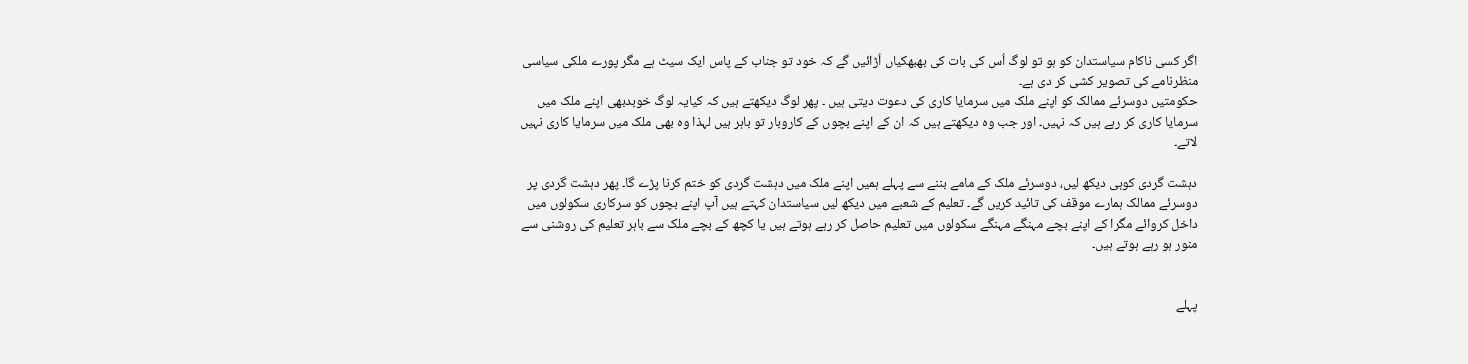اگر کسی ناکام سیاستدان کو ہو تو لوگ اُس کی بات کی بھبھکیاں اُڑائیں گے کہ خود تو جناب کے پاس ایک سیٹ ہے مگر پورے ملکی سیاسی منظرنامے کی تصویر کشی کر دی ہے۔
حکومتیں دوسرئے ممالک کو اپنے ملک میں سرمایا کاری کی دعوت دیتی ہیں ۔ پھر لوگ دیکھتے ہیں کہ کیایہ لوگ خوبدبھی اپنے ملک میں سرمایا کاری کر رہے ہیں کہ نہیں۔ اور جب وہ دیکھتے ہیں کہ ان کے اپنے بچوں کے کاروبار تو باہر ہیں لہذا وہ بھی ملک میں سرمایا کاری نہیں لاتے۔

دہشت گردی کوہی دیکھ لیں، دوسرئے ملک کے مامے بننے سے پہلے ہمیں اپنے ملک میں دہشت گردی کو ختم کرنا پڑے گا۔ پھر دہشت گردی پر دوسرئے ممالک ہمارے موقف کی تائید کریں گے۔ تعلیم کے شعبے میں دیکھ لیں سیاستدان کہتے ہیں آپ اپنے بچوں کو سرکاری سکولوں میں داخل کروائے مگرا کے اپنے بچے مہنگے مہنگے سکولوں میں تعلیم حاصل کر رہے ہوتے ہیں یا کچھ کے بچے ملک سے باہر تعلیم کی روشنی سے منور ہو رہے ہوتے ہیں۔


پہلے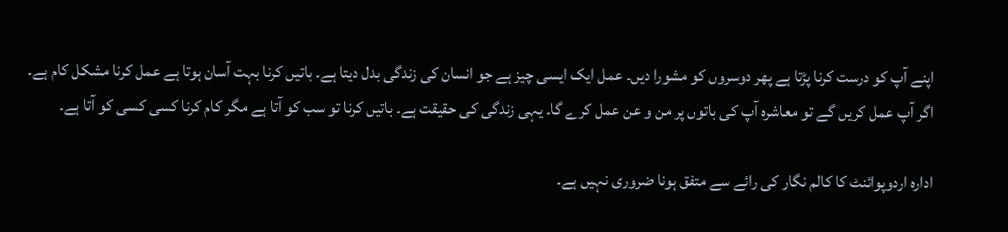اپنے آپ کو درست کرنا پڑتا ہے پھر دوسروں کو مشورا دیں۔ عمل ایک ایسی چیز ہے جو انسان کی زندگی بدل دیتا ہے۔ باتیں کرنا بہت آسان ہوتا ہے عمل کرنا مشکل کام ہے۔ اگر آپ عمل کریں گے تو معاشرہ آپ کی باتوں پر من و عن عمل کرے گا۔ یہی زندگی کی حقیقت ہے۔ باتیں کرنا تو سب کو آتا ہے مگر کام کرنا کسی کسی کو آتا ہے۔

ادارہ اردوپوائنٹ کا کالم نگار کی رائے سے متفق ہونا ضروری نہیں ہے۔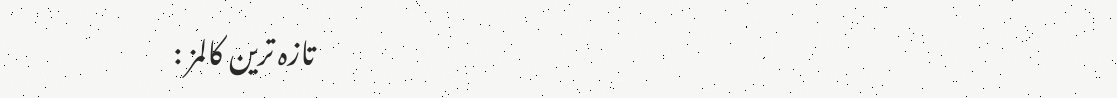تازہ ترین کالمز :